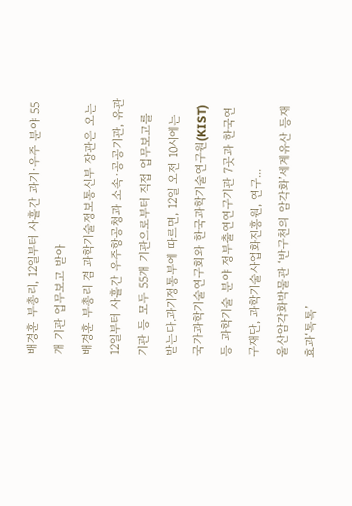배경훈 부총리, 12일부터 사흘간 과기·우주 분야 55개 기관 업무보고 받아
배경훈 부총리 겸 과학기술정보통신부 장관은 오는 12일부터 사흘간 우주항공청과 소속·공공기관, 유관기관 등 모두 55개 기관으로부터 직접 업무보고를 받는다.과기정통부에 따르면, 12일 오전 10시에는 국가과학기술연구회와 한국과학기술연구원(KIST) 등 과학기술 분야 정부출연연구기관 7곳과 한국연구재단, 과학기술사업화진흥원, 연구...
울산암각화박물관 ‘반구천의 암각화’세계유산 등재 효과‘톡톡’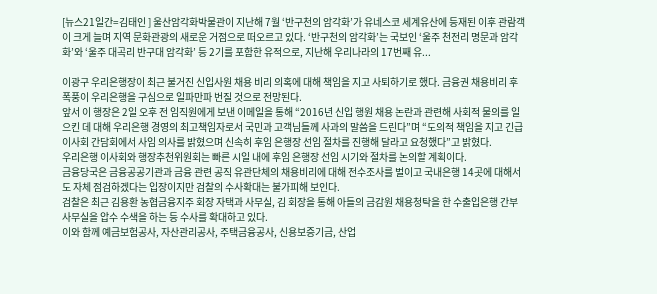[뉴스21일간=김태인 ] 울산암각화박물관이 지난해 7월 ‘반구천의 암각화’가 유네스코 세계유산에 등재된 이후 관람객이 크게 늘며 지역 문화관광의 새로운 거점으로 떠오르고 있다. ‘반구천의 암각화’는 국보인 ‘울주 천전리 명문과 암각화’와 ‘울주 대곡리 반구대 암각화’ 등 2기를 포함한 유적으로, 지난해 우리나라의 17번째 유...

이광구 우리은행장이 최근 불거진 신입사원 채용 비리 의혹에 대해 책임을 지고 사퇴하기로 했다. 금융권 채용비리 후폭풍이 우리은행을 구심으로 일파만파 번질 것으로 전망된다.
앞서 이 행장은 2일 오후 전 임직원에게 보낸 이메일을 통해 “2016년 신입 행원 채용 논란과 관련해 사회적 물의를 일으킨 데 대해 우리은행 경영의 최고책임자로서 국민과 고객님들께 사과의 말씀을 드린다”며 “도의적 책임을 지고 긴급 이사회 간담회에서 사임 의사를 밝혔으며 신속히 후임 은행장 선임 절차를 진행해 달라고 요청했다”고 밝혔다.
우리은행 이사회와 행장추천위원회는 빠른 시일 내에 후임 은행장 선임 시기와 절차를 논의할 계획이다.
금융당국은 금융공공기관과 금융 관련 공직 유관단체의 채용비리에 대해 전수조사를 벌이고 국내은행 14곳에 대해서도 자체 점검하겠다는 입장이지만 검찰의 수사확대는 불가피해 보인다.
검찰은 최근 김용환 농협금융지주 회장 자택과 사무실, 김 회장을 통해 아들의 금감원 채용청탁을 한 수출입은행 간부 사무실을 압수 수색을 하는 등 수사를 확대하고 있다.
이와 함께 예금보험공사, 자산관리공사, 주택금융공사, 신용보증기금, 산업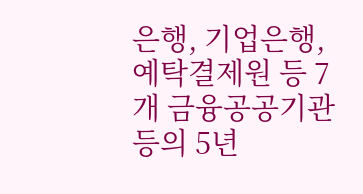은행, 기업은행, 예탁결제원 등 7개 금융공공기관 등의 5년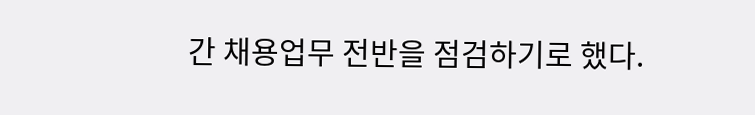간 채용업무 전반을 점검하기로 했다.